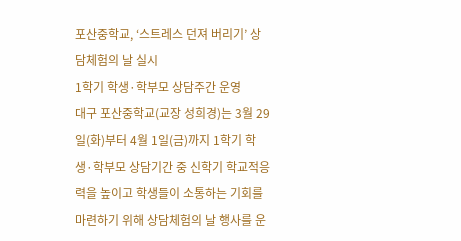포산중학교, ‘스트레스 던져 버리기’ 상담체험의 날 실시
1학기 학생·학부모 상담주간 운영
대구 포산중학교(교장 성희경)는 3월 29일(화)부터 4월 1일(금)까지 1학기 학생·학부모 상담기간 중 신학기 학교적응력을 높이고 학생들이 소통하는 기회를 마련하기 위해 상담체험의 날 행사를 운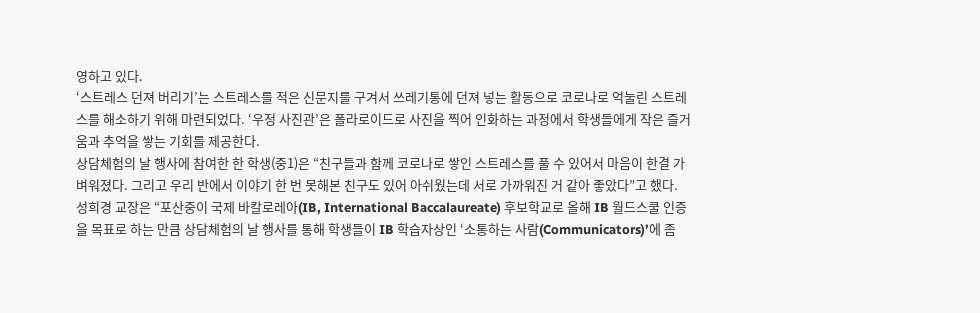영하고 있다.
‘스트레스 던져 버리기’는 스트레스를 적은 신문지를 구겨서 쓰레기통에 던져 넣는 활동으로 코로나로 억눌린 스트레스를 해소하기 위해 마련되었다. ‘우정 사진관’은 폴라로이드로 사진을 찍어 인화하는 과정에서 학생들에게 작은 즐거움과 추억을 쌓는 기회를 제공한다.
상담체험의 날 행사에 참여한 한 학생(중1)은 “친구들과 함께 코로나로 쌓인 스트레스를 풀 수 있어서 마음이 한결 가벼워졌다. 그리고 우리 반에서 이야기 한 번 못해본 친구도 있어 아쉬웠는데 서로 가까워진 거 같아 좋았다”고 했다.
성희경 교장은 “포산중이 국제 바칼로레아(IB, International Baccalaureate) 후보학교로 올해 IB 월드스쿨 인증을 목표로 하는 만큼 상담체험의 날 행사를 통해 학생들이 IB 학습자상인 ‘소통하는 사람(Communicators)’에 좀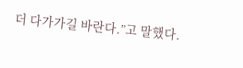더 다가가길 바란다.”고 말했다.